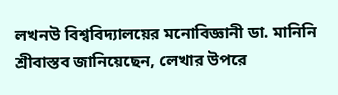লখনউ বিশ্ববিদ্যালয়ের মনোবিজ্ঞানী ডা. মানিনি শ্রীবাস্তব জানিয়েছেন, লেখার উপরে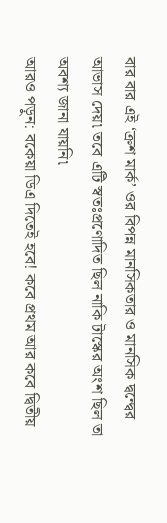বার বার এই ‘ক্রশ মার্ক’ ওর বিপন্ন মানসিকতার ও মানসিক দ্বন্দ্বের আভাস দেয়৷ তবে এটি স্বতঃপ্রণোদিত ছিল নাকি টাস্কের অংশ ছিল তা অবশ্য জানা যায়নি৷
আরও পড়ুন: বকেয়া ডিএ দিতেই হবে! কবে প্রথম আর কবে দ্বিতীয়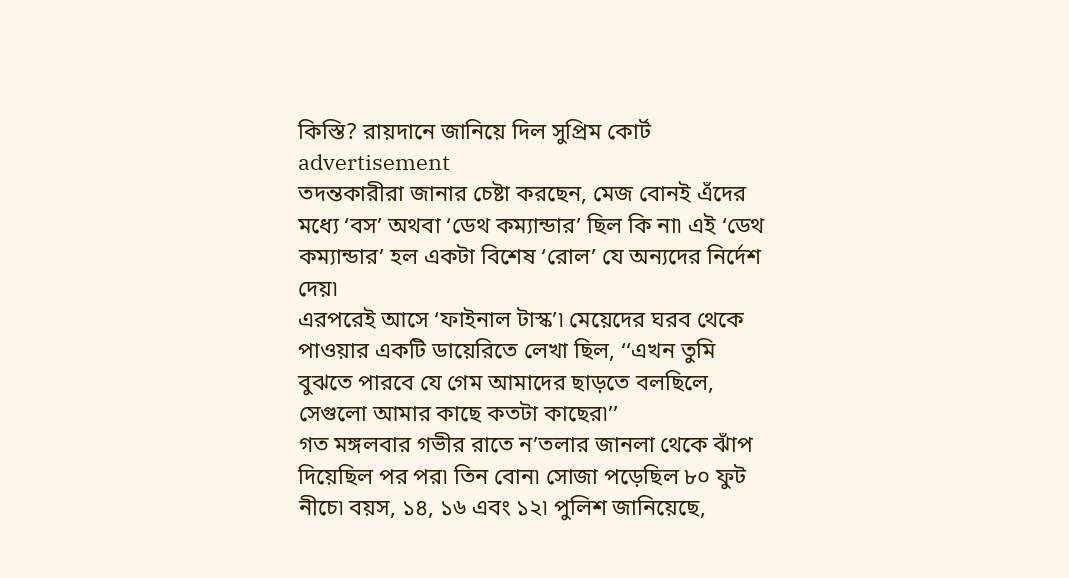কিস্তি? রায়দানে জানিয়ে দিল সুপ্রিম কোর্ট
advertisement
তদন্তকারীরা জানার চেষ্টা করছেন, মেজ বোনই এঁদের মধ্যে ‘বস’ অথবা ‘ডেথ কম্যান্ডার’ ছিল কি না৷ এই ‘ডেথ কম্যান্ডার’ হল একটা বিশেষ ‘রোল’ যে অন্যদের নির্দেশ দেয়৷
এরপরেই আসে ‘ফাইনাল টাস্ক’৷ মেয়েদের ঘরব থেকে পাওয়ার একটি ডায়েরিতে লেখা ছিল, ‘‘এখন তুমি বুঝতে পারবে যে গেম আমাদের ছাড়তে বলছিলে, সেগুলো আমার কাছে কতটা কাছের৷’’
গত মঙ্গলবার গভীর রাতে ন’তলার জানলা থেকে ঝাঁপ দিয়েছিল পর পর৷ তিন বোন৷ সোজা পড়েছিল ৮০ ফুট নীচে৷ বয়স, ১৪, ১৬ এবং ১২৷ পুলিশ জানিয়েছে,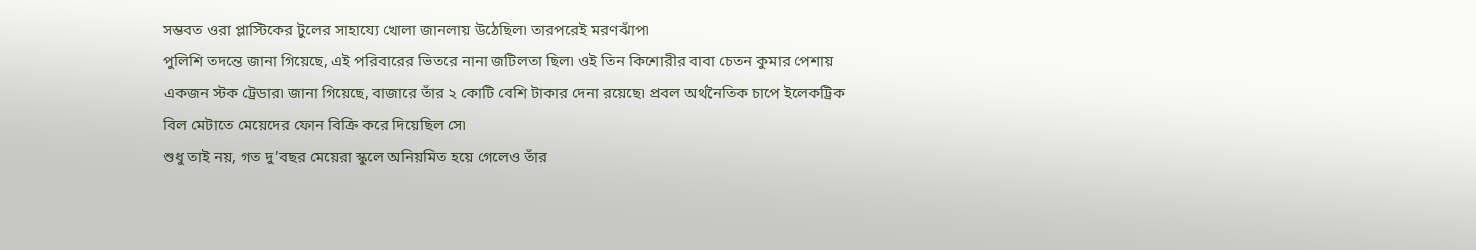সম্ভবত ওরা প্লাস্টিকের টুলের সাহায্যে খোলা জানলায় উঠেছিল৷ তারপরেই মরণঝাঁপ৷
পুলিশি তদন্তে জানা গিয়েছে, এই পরিবারের ভিতরে নানা জটিলতা ছিল৷ ওই তিন কিশোরীর বাবা চেতন কুমার পেশায় একজন স্টক ট্রেডার৷ জানা গিয়েছে, বাজারে তাঁর ২ কোটি বেশি টাকার দেনা রয়েছে৷ প্রবল অর্থনৈতিক চাপে ইলেকট্রিক বিল মেটাতে মেয়েদের ফোন বিক্রি করে দিয়েছিল সে৷
শুধু তাই নয়, গত দু’বছর মেয়েরা স্কুলে অনিয়মিত হয়ে গেলেও তাঁর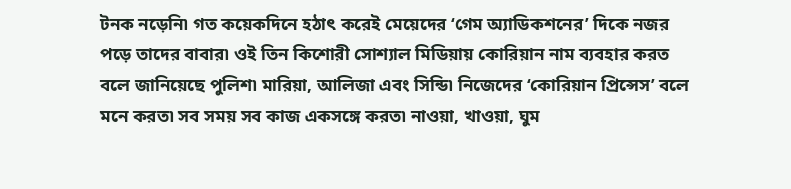টনক নড়েনি৷ গত কয়েকদিনে হঠাৎ করেই মেয়েদের ‘গেম অ্যাডিকশনের’ দিকে নজর পড়ে তাদের বাবার৷ ওই তিন কিশোরী সোশ্যাল মিডিয়ায় কোরিয়ান নাম ব্যবহার করত বলে জানিয়েছে পুলিশ৷ মারিয়া, আলিজা এবং সিন্ডি৷ নিজেদের ‘কোরিয়ান প্রিন্সেস’ বলে মনে করত৷ সব সময় সব কাজ একসঙ্গে করত৷ নাওয়া, খাওয়া, ঘুম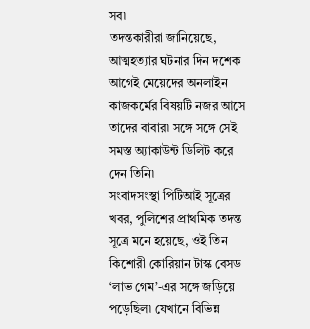সব৷
তদন্তকারীরা জানিয়েছে, আত্মহত্যার ঘটনার দিন দশেক আগেই মেয়েদের অনলাইন কাজকর্মের বিষয়টি নজর আসে তাদের বাবার৷ সঙ্গে সঙ্গে সেই সমস্ত অ্যাকাউন্ট ডিলিট করে দেন তিনি৷
সংবাদসংস্থা পিটিআই সূত্রের খবর, পুলিশের প্রাথমিক তদন্ত সূত্রে মনে হয়েছে, ওই তিন কিশোরী কোরিয়ান টাস্ক বেসড ‘লাভ গেম’-এর সঙ্গে জড়িয়ে পড়েছিল৷ যেখানে বিভিন্ন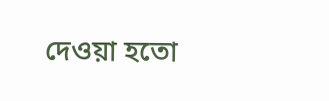দেওয়া হতো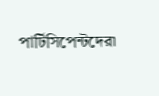পার্টিসিপেন্টদের৷